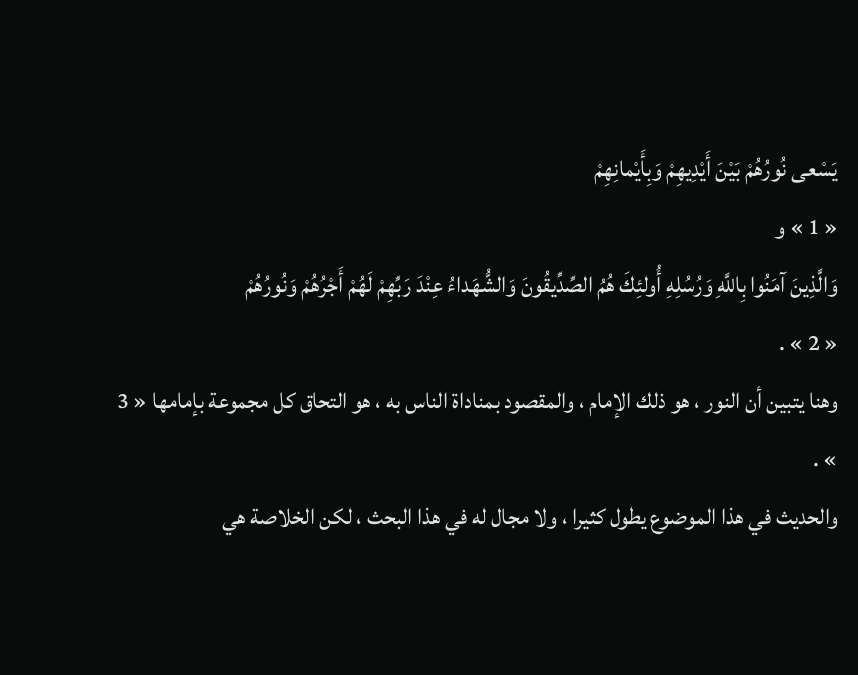يَسْعى نُورُهُمْ بَيْنَ أَيْدِيهِمْ وَبِأَيْمانِهِمْ
« 1 » و
وَالَّذِينَ آمَنُوا بِاللَّهِ وَرُسُلِهِ أُولئِكَ هُمُ الصِّدِّيقُونَ وَالشُّهَداءُ عِنْدَ رَبِّهِمْ لَهُمْ أَجْرُهُمْ وَنُورُهُمْ
« 2 » .
وهنا يتبين أن النور ، هو ذلك الإمام ، والمقصود بمناداة الناس به ، هو التحاق كل مجموعة بإمامها « 3 » .
والحديث في هذا الموضوع يطول كثيرا ، ولا مجال له في هذا البحث ، لكن الخلاصة هي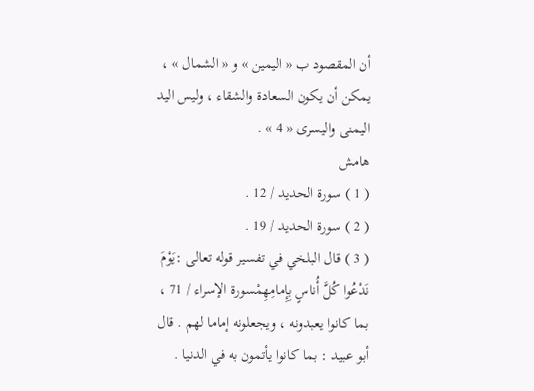أن المقصود ب « اليمين » و « الشمال » ، يمكن أن يكون السعادة والشقاء ، وليس اليد اليمنى واليسرى « 4 » .
هامش
( 1 ) سورة الحديد / 12 .
( 2 ) سورة الحديد / 19 .
( 3 ) قال البلخي في تفسير قوله تعالى :يَوْمَ نَدْعُوا كُلَّ أُناسٍ بِإِمامِهِمْسورة الإسراء / 71 ، بما كانوا يعبدونه ، ويجعلونه إماما لهم . قال أبو عبيد : بما كانوا يأتمون به في الدنيا .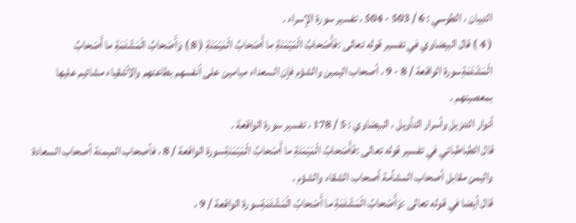التبيان ، الطوسي : 6 / 503 - 504 ، تفسير سورة الإسراء .
( 4 ) قال البيضاوي في تفسير قوله تعالى :فَأَصْحابُ الْمَيْمَنَةِ ما أَصْحابُ الْمَيْمَنَةِ ( 8 ) وَأَصْحابُ الْمَشْئَمَةِ ما أَصْحابُ الْمَشْئَمَةِسورة الواقعة / 8 - 9 ، أصحاب اليمين والشؤم فإن السعداء ميامين على أنفسهم بطاعتهم والأشقياء مشائيم عليها بمعصيتهم .
أنوار التنزيل وأسرار التأويل ، البيضاوي : 5 / 178 ، تفسير سورة الواقعة .
قال الطباطبائي في تفسير قوله تعالى :فَأَصْحابُ الْمَيْمَنَةِ ما أَصْحابُ الْمَيْمَنَةِسورة الواقعة / 8 ، فأصحاب الميمنة أصحاب السعادة واليمن مقابل أصحاب المشأمة أصحاب الشقاء والشؤم .
قال أيضا في قوله تعالى :وَأَصْحابُ الْمَشْئَمَةِ ما أَصْحابُ الْمَشْئَمَةِسورة الواقعة / 9 ،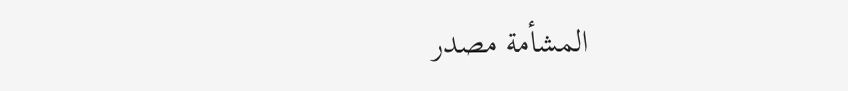المشأمة مصدر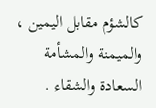كالشؤم مقابل اليمين ، والميمنة والمشأمة السعادة والشقاء .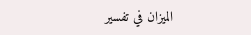الميزان في تفسير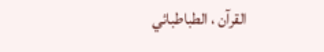القرآن ، الطباطبائي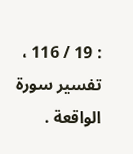: 19 / 116 ، تفسير سورة الواقعة .